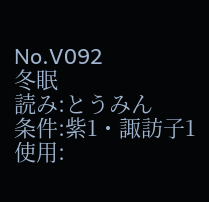No.V092
冬眠
読み:とうみん
条件:紫1・諏訪子1
使用: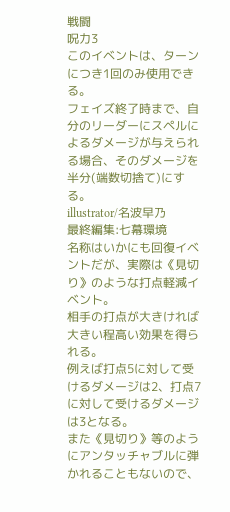戦闘
呪力3
このイベントは、ターンにつき1回のみ使用できる。
フェイズ終了時まで、自分のリーダーにスペルによるダメージが与えられる場合、そのダメージを半分(端数切捨て)にする。
illustrator/名波早乃
最終編集:七幕環境
名称はいかにも回復イベントだが、実際は《見切り》のような打点軽減イベント。
相手の打点が大きければ大きい程高い効果を得られる。
例えば打点5に対して受けるダメージは2、打点7に対して受けるダメージは3となる。
また《見切り》等のようにアンタッチャブルに弾かれることもないので、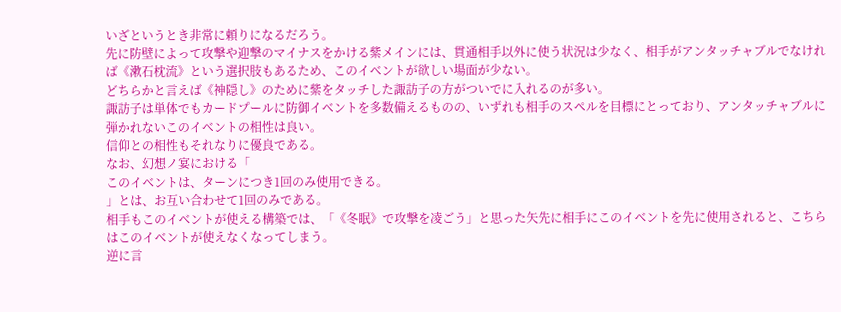いざというとき非常に頼りになるだろう。
先に防壁によって攻撃や迎撃のマイナスをかける紫メインには、貫通相手以外に使う状況は少なく、相手がアンタッチャブルでなければ《漱石枕流》という選択肢もあるため、このイベントが欲しい場面が少ない。
どちらかと言えば《神隠し》のために紫をタッチした諏訪子の方がついでに入れるのが多い。
諏訪子は単体でもカードプールに防御イベントを多数備えるものの、いずれも相手のスペルを目標にとっており、アンタッチャブルに弾かれないこのイベントの相性は良い。
信仰との相性もそれなりに優良である。
なお、幻想ノ宴における「
このイベントは、ターンにつき1回のみ使用できる。
」とは、お互い合わせて1回のみである。
相手もこのイベントが使える構築では、「《冬眠》で攻撃を凌ごう」と思った矢先に相手にこのイベントを先に使用されると、こちらはこのイベントが使えなくなってしまう。
逆に言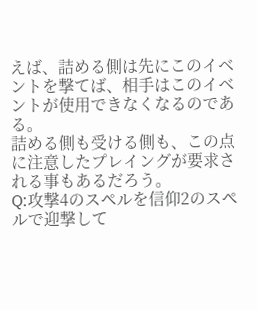えば、詰める側は先にこのイベントを撃てば、相手はこのイベントが使用できなくなるのである。
詰める側も受ける側も、この点に注意したプレイングが要求される事もあるだろう。
Q:攻撃4のスペルを信仰2のスペルで迎撃して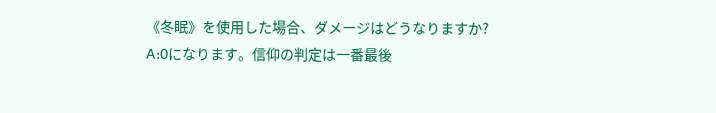《冬眠》を使用した場合、ダメージはどうなりますか?
A:0になります。信仰の判定は一番最後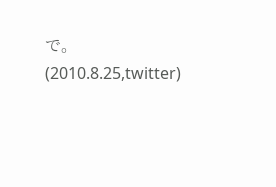で。(2010.8.25,twitter)